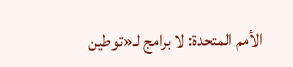الأمم المتحدة: لا برامج لـ«توطين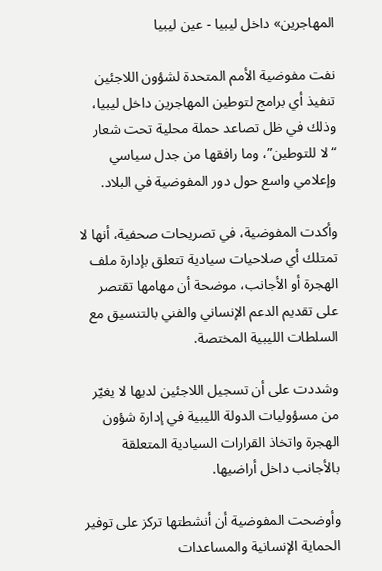المهاجرين» داخل ليبيا - عين ليبيا

نفت مفوضية الأمم المتحدة لشؤون اللاجئين تنفيذ أي برامج لتوطين المهاجرين داخل ليبيا، وذلك في ظل تصاعد حملة محلية تحت شعار “لا للتوطين”، وما رافقها من جدل سياسي وإعلامي واسع حول دور المفوضية في البلاد.

وأكدت المفوضية، في تصريحات صحفية، أنها لا تمتلك أي صلاحيات سيادية تتعلق بإدارة ملف الهجرة أو الأجانب، موضحة أن مهامها تقتصر على تقديم الدعم الإنساني والفني بالتنسيق مع السلطات الليبية المختصة.

وشددت على أن تسجيل اللاجئين لديها لا يغيّر من مسؤوليات الدولة الليبية في إدارة شؤون الهجرة واتخاذ القرارات السيادية المتعلقة بالأجانب داخل أراضيها.

وأوضحت المفوضية أن أنشطتها تركز على توفير الحماية الإنسانية والمساعدات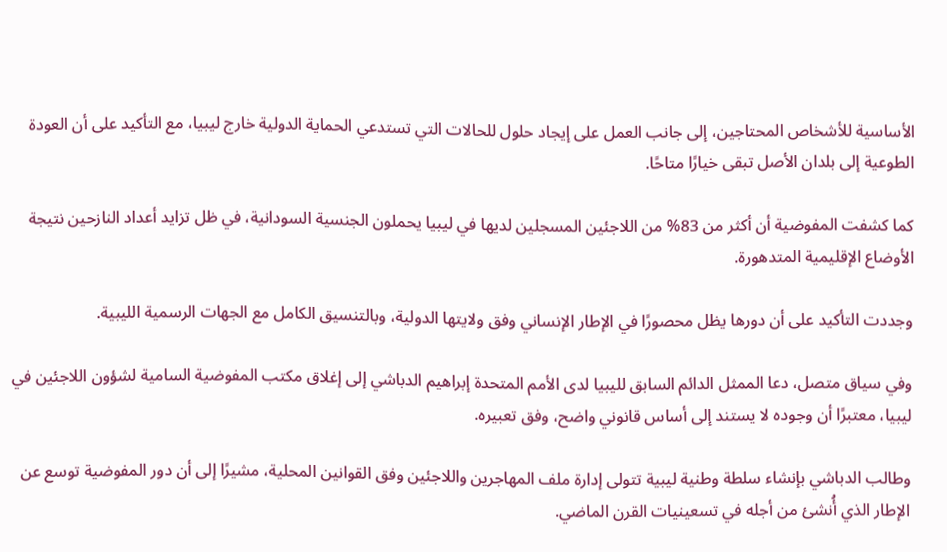الأساسية للأشخاص المحتاجين، إلى جانب العمل على إيجاد حلول للحالات التي تستدعي الحماية الدولية خارج ليبيا، مع التأكيد على أن العودة الطوعية إلى بلدان الأصل تبقى خيارًا متاحًا.

كما كشفت المفوضية أن أكثر من 83% من اللاجئين المسجلين لديها في ليبيا يحملون الجنسية السودانية، في ظل تزايد أعداد النازحين نتيجة الأوضاع الإقليمية المتدهورة.

وجددت التأكيد على أن دورها يظل محصورًا في الإطار الإنساني وفق ولايتها الدولية، وبالتنسيق الكامل مع الجهات الرسمية الليبية.

وفي سياق متصل، دعا الممثل الدائم السابق لليبيا لدى الأمم المتحدة إبراهيم الدباشي إلى إغلاق مكتب المفوضية السامية لشؤون اللاجئين في ليبيا، معتبرًا أن وجوده لا يستند إلى أساس قانوني واضح، وفق تعبيره.

وطالب الدباشي بإنشاء سلطة وطنية ليبية تتولى إدارة ملف المهاجرين واللاجئين وفق القوانين المحلية، مشيرًا إلى أن دور المفوضية توسع عن الإطار الذي أُنشئ من أجله في تسعينيات القرن الماضي.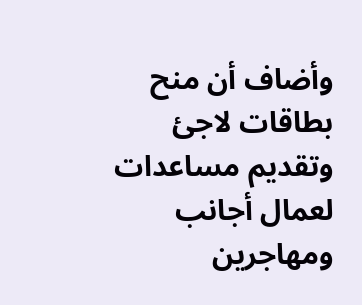وأضاف أن منح بطاقات لاجئ وتقديم مساعدات لعمال أجانب ومهاجرين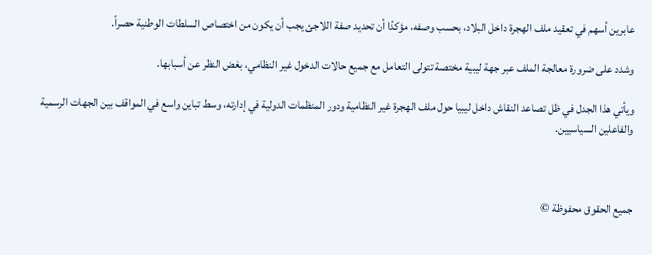عابرين أسهم في تعقيد ملف الهجرة داخل البلاد، بحسب وصفه، مؤكدًا أن تحديد صفة اللاجئ يجب أن يكون من اختصاص السلطات الوطنية حصراً.

وشدد على ضرورة معالجة الملف عبر جهة ليبية مختصة تتولى التعامل مع جميع حالات الدخول غير النظامي، بغض النظر عن أسبابها.

ويأتي هذا الجدل في ظل تصاعد النقاش داخل ليبيا حول ملف الهجرة غير النظامية ودور المنظمات الدولية في إدارته، وسط تباين واسع في المواقف بين الجهات الرسمية والفاعلين السياسيين.



جميع الحقوق محفوظة ©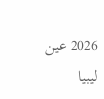2026 عين ليبيا